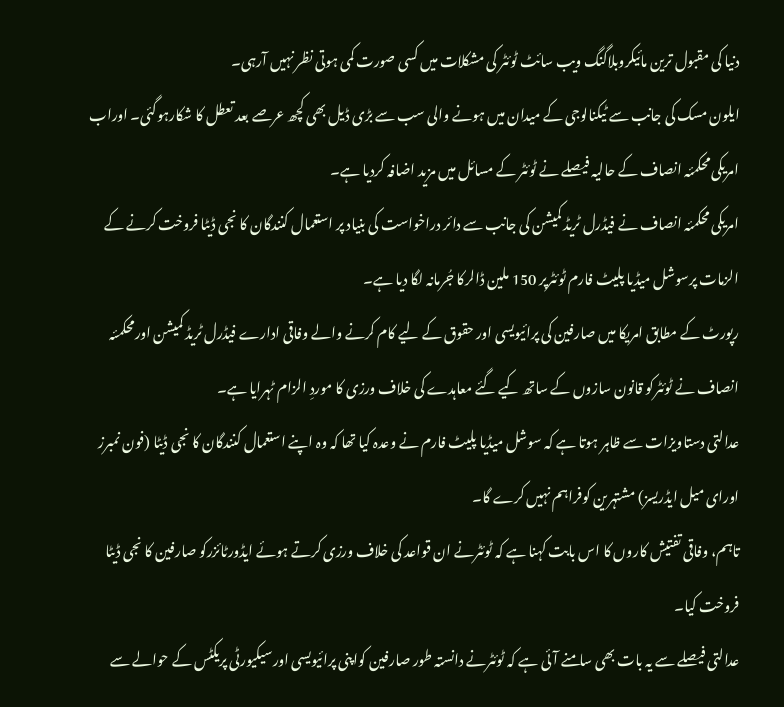دنیا کی مقبول ترین مائیکروبلاگنگ ویب سائٹ ٹوئٹر کی مشکلات میں کسی صورت کمی ہوتی نظر نہیں آرہی۔
ایلون مسک کی جانب سے ٹیکنالوجی کے میدان میں ہونے والی سب سے بڑی ڈیل بھی کچھ عرصے بعد تعطل کا شکارہوگئی۔ اوراب امریکی محکمئہ انصاف کے حالیہ فیصلے نے ٹوئٹر کے مسائل میں مزید اضافہ کردیا ہے۔
امریکی محکمئہ انصاف نے فیڈرل ٹریڈ کمیشن کی جانب سے دائر دراخواست کی بنیاد پر استعمال کنندگان کا نجی ڈیٹا فروخت کرنے کے الزمات پرسوشل میڈیا پلیٹ فارم ٹوئٹرپر 150 ملین ڈالرکا جُرمانہ لگا دیا ہے۔
رپورٹ کے مطابق امریکا میں صارفین کی پرائیویسی اور حقوق کے لیے کام کرنے والے وفاقی ادارے فیڈرل ٹریڈ کمیشن اورمحکمئہ انصاف نے ٹوئٹرکو قانون سازوں کے ساتھ کیے گئے معاہدے کی خلاف ورزی کا موردِ الزام ٹہرایا ہے۔
عدالتی دستاویزات سے ظاہر ہوتا ہے کہ سوشل میڈیا پلیٹ فارم نے وعدہ کیا تھا کہ وہ اپنے استعمال کنندگان کا نجی ڈیٹا (فون نمبرز اورای میل ایڈریسز) مشتہرین کوفراہم نہیں کرے گا۔
تاہم، وفاقی تفتیش کاروں کا اس بابت کہنا ہے کہ ٹوئٹرنے ان قواعد کی خلاف ورزی کرتے ہوئے ایڈورٹائزرکو صارفین کا نجی ڈیٹا فروخت کیا۔
عدالتی فیصلے سے یہ بات بھی سامنے آئی ہے کہ ٹوئٹرنے دانستہ طور صارفین کواپنی پرائیویسی اورسیکیورٹی پریکٹس کے حوالے سے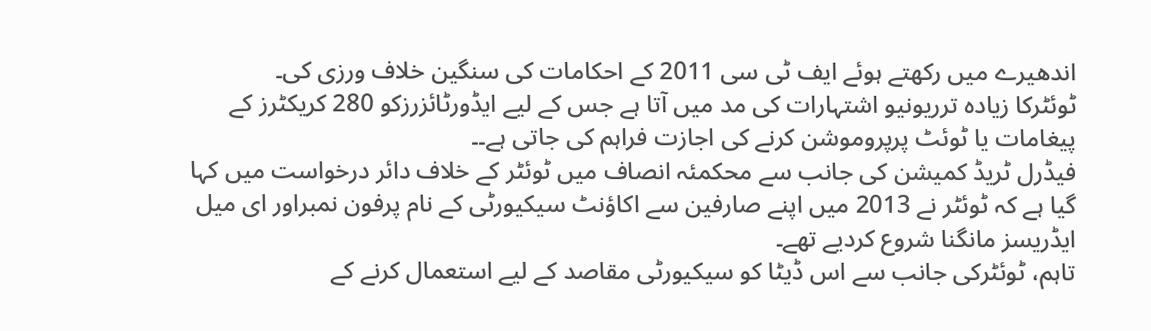اندھیرے میں رکھتے ہوئے ایف ٹی سی 2011 کے احکامات کی سنگین خلاف ورزی کی۔
ٹوئٹرکا زیادہ ترریونیو اشتہارات کی مد میں آتا ہے جس کے لیے ایڈورٹائزرزکو 280 کریکٹرز کے پیغامات یا ٹوئٹ پرپروموشن کرنے کی اجازت فراہم کی جاتی ہے۔۔
فیڈرل ٹریڈ کمیشن کی جانب سے محکمئہ انصاف میں ٹوئٹر کے خلاف دائر درخواست میں کہا گیا ہے کہ ٹوئٹر نے 2013 میں اپنے صارفین سے اکاؤنٹ سیکیورٹی کے نام پرفون نمبراور ای میل ایڈریسز مانگنا شروع کردیے تھے۔
تاہم، ٹوئٹرکی جانب سے اس ڈیٹا کو سیکیورٹی مقاصد کے لیے استعمال کرنے کے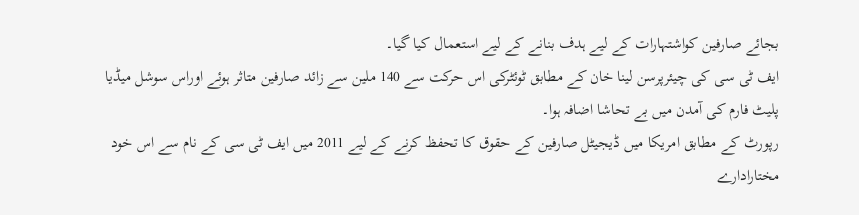بجائے صارفین کواشتہارات کے لیے ہدف بنانے کے لیے استعمال کیا گیا۔
ایف ٹی سی کی چیئرپرسن لینا خان کے مطابق ٹوئٹرکی اس حرکت سے 140 ملین سے زائد صارفین متاثر ہوئے اوراس سوشل میڈیا پلیٹ فارم کی آمدن میں بے تحاشا اضافہ ہوا۔
رپورٹ کے مطابق امریکا میں ڈیجیٹل صارفین کے حقوق کا تحفظ کرنے کے لیے 2011 میں ایف ٹی سی کے نام سے اس خود مختارادارے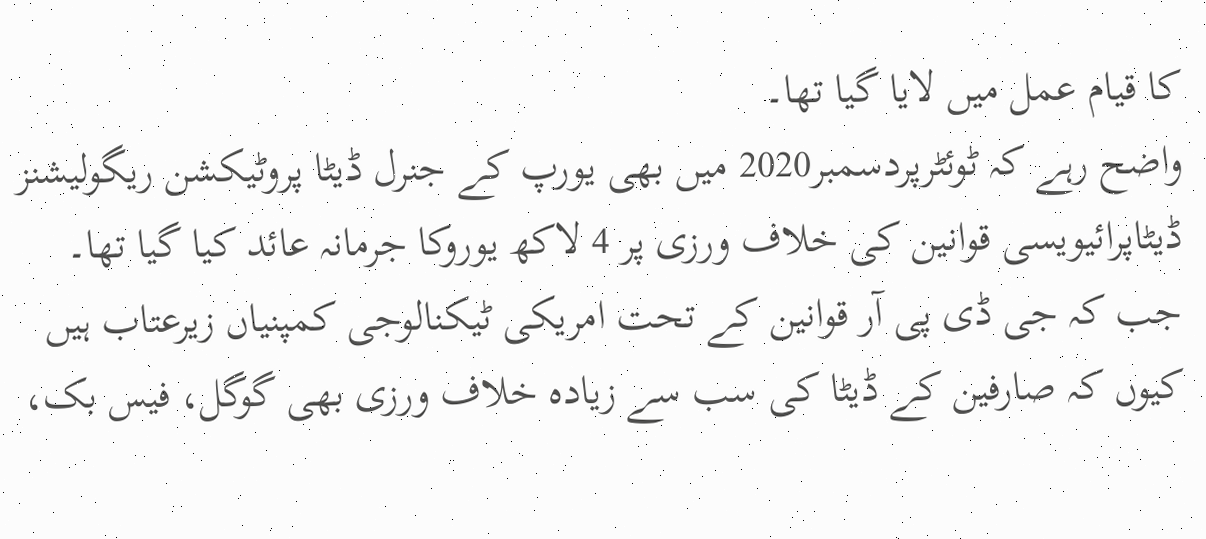کا قیام عمل میں لایا گیا تھا۔
واضح رہے کہ ٹوئٹرپردسمبر2020 میں بھی یورپ کے جنرل ڈیٹا پروٹیکشن ریگولیشنز ڈیٹاپرائیویسی قوانین کی خلاف ورزی پر 4 لاکھ یوروکا جرمانہ عائد کیا گیا تھا۔
جب کہ جی ڈی پی آر قوانین کے تحت امریکی ٹیکنالوجی کمپنیاں زیرعتاب ہیں کیوں کہ صارفین کے ڈیٹا کی سب سے زیادہ خلاف ورزی بھی گوگل، فیس بک،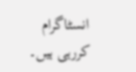انسٹاگرام کررہی ہیں۔